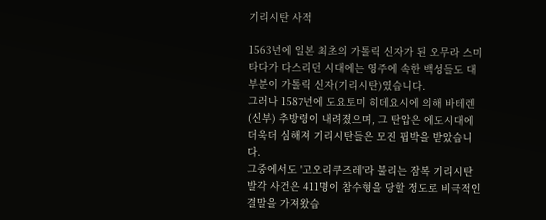기리시탄 사적

1563년에 일본 최초의 가톨릭 신자가 된 오무라 스미타다가 다스리던 시대에는 영주에 속한 백성들도 대부분이 가톨릭 신자(기리시탄)였습니다.
그러나 1587년에 도요토미 히데요시에 의해 바테렌(신부) 추방령이 내려졌으며, 그 탄압은 에도시대에 더욱더 심해져 기리시탄들은 모진 핍박을 받았습니다.
그중에서도 '고오리쿠즈레'라 불리는 잠복 기리시탄 발각 사건은 411명이 참수형을 당할 정도로 비극적인 결말을 가져왔습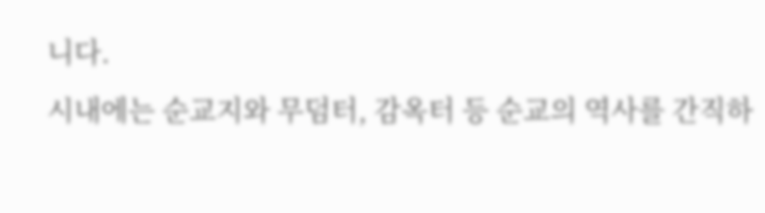니다.
시내에는 순교지와 무덤터, 감옥터 등 순교의 역사를 간직하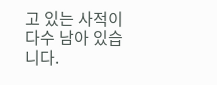고 있는 사적이 다수 남아 있습니다.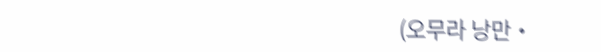(오무라 낭만・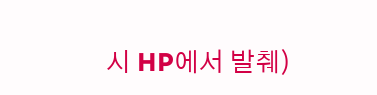시 HP에서 발췌)